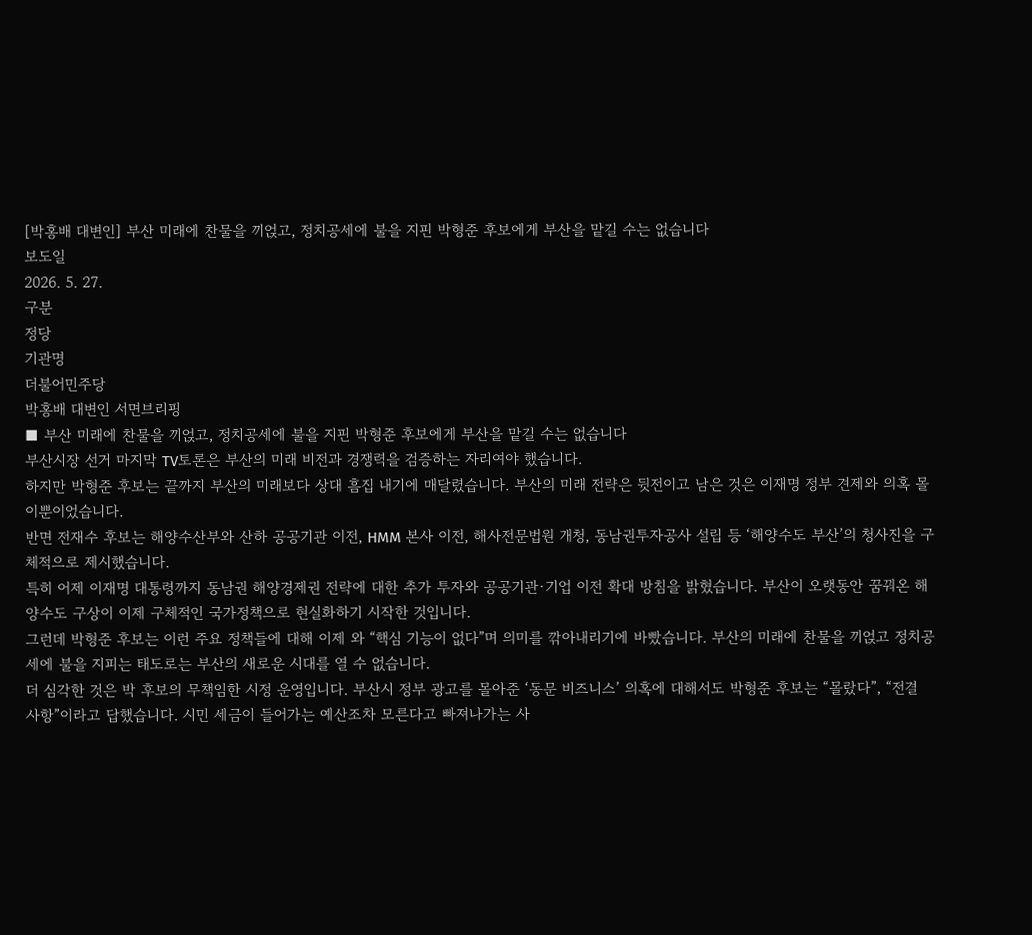[박홍배 대변인] 부산 미래에 찬물을 끼얹고, 정치공세에 불을 지핀 박형준 후보에게 부산을 맡길 수는 없습니다
보도일
2026. 5. 27.
구분
정당
기관명
더불어민주당
박홍배 대변인 서면브리핑
■ 부산 미래에 찬물을 끼얹고, 정치공세에 불을 지핀 박형준 후보에게 부산을 맡길 수는 없습니다
부산시장 선거 마지막 TV토론은 부산의 미래 비전과 경쟁력을 검증하는 자리여야 했습니다.
하지만 박형준 후보는 끝까지 부산의 미래보다 상대 흠집 내기에 매달렸습니다. 부산의 미래 전략은 뒷전이고 남은 것은 이재명 정부 견제와 의혹 몰이뿐이었습니다.
반면 전재수 후보는 해양수산부와 산하 공공기관 이전, HMM 본사 이전, 해사전문법원 개청, 동남권투자공사 설립 등 ‘해양수도 부산’의 청사진을 구체적으로 제시했습니다.
특히 어제 이재명 대통령까지 동남권 해양경제권 전략에 대한 추가 투자와 공공기관·기업 이전 확대 방침을 밝혔습니다. 부산이 오랫동안 꿈꿔온 해양수도 구상이 이제 구체적인 국가정책으로 현실화하기 시작한 것입니다.
그런데 박형준 후보는 이런 주요 정책들에 대해 이제 와 “핵심 기능이 없다”며 의미를 깎아내리기에 바빴습니다. 부산의 미래에 찬물을 끼얹고 정치공세에 불을 지피는 태도로는 부산의 새로운 시대를 열 수 없습니다.
더 심각한 것은 박 후보의 무책임한 시정 운영입니다. 부산시 정부 광고를 몰아준 ‘동문 비즈니스’ 의혹에 대해서도 박형준 후보는 “몰랐다”, “전결 사항”이라고 답했습니다. 시민 세금이 들어가는 예산조차 모른다고 빠져나가는 사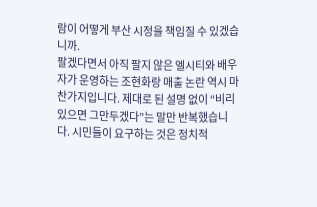람이 어떻게 부산 시정을 책임질 수 있겠습니까.
팔겠다면서 아직 팔지 않은 엘시티와 배우자가 운영하는 조현화랑 매출 논란 역시 마찬가지입니다. 제대로 된 설명 없이 “비리 있으면 그만두겠다”는 말만 반복했습니다. 시민들이 요구하는 것은 정치적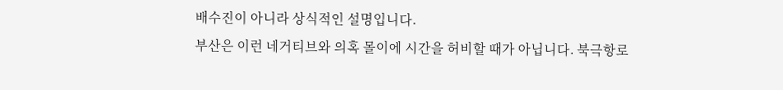배수진이 아니라 상식적인 설명입니다.
부산은 이런 네거티브와 의혹 몰이에 시간을 허비할 때가 아닙니다. 북극항로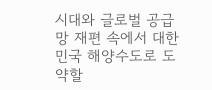시대와 글로벌 공급망 재편 속에서 대한민국 해양수도로 도약할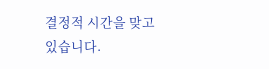결정적 시간을 맞고 있습니다.